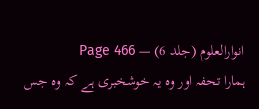انوارالعلوم (جلد 6) — Page 466
ہمارا تحفہ اور وہ یہ خوشخبری ہے کہ وہ جس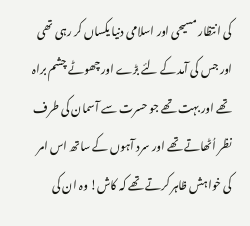کی انتظار مسیحی اور اسلامی دنیا یکساں کر رہی تھی اور جس کی آمد کے لئے بڑے اورچھوٹے چشم براہ تھے اور بہت تھے جو حسرت سے آسمان کی طرف نظر اُٹھاتے تھے اور سرد آہوں کے ساتھ اس امر کی خواہش ظاہر کرتے تھے کہ کاش! وہ ان کی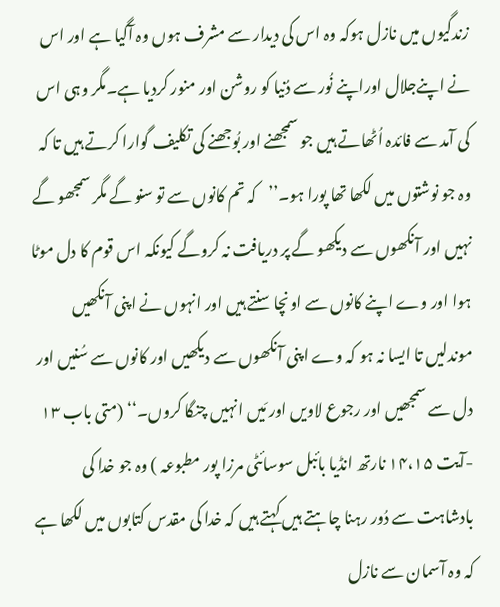زندگیوں میں نازل ہوکہ وہ اس کی دیدار سے مشرف ہوں وہ آگیا ہے اور اس نے اپنےجلال اوراپنے نُور سے دُنیا کو روشن اور منور کردیا ہے۔مگر وہی اس کی آمد سے فائدہ اُٹھاتے ہیں جو سمجھنے اور بُوجھنے کی تکلیف گوارا کرتے ہیں تا کہ وہ جو نوشتوں میں لکھا تھا پورا ہو۔’’کہ تم کانوں سے تو سنو گے مگر سمجھو گے نہیں اور آنکھوں سے دیکھو گے پر دریافت نہ کروگے کیونکہ اس قوم کا دل موٹا ہوا اور وے اپنے کانوں سے اونچا سنتے ہیں اور انہوں نے اپنی آنکھیں موندلیں تا ایسا نہ ہو کہ وے اپنی آنکھوں سے دیکھیں اور کانوں سے سُنیں اور دل سے سمجھیں اور رجوع لاویں اور مَیں انہیں چنگا کروں۔‘‘ (متی باب ۱۳ -آیت ۱۴،۱۵ نارتھ انڈیا بائبل سوسائٹی مرزا پور مطبوعہ ) وہ جو خدا کی بادشاہت سے دُور رہنا چاہتے ہیں کہتے ہیں کہ خدا کی مقدس کتابوں میں لکھا ہے کہ وہ آسمان سے نازل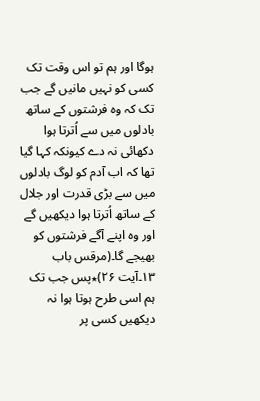ہوگا اور ہم تو اس وقت تک کسی کو نہیں مانیں گے جب تک کہ وہ فرشتوں کے ساتھ بادلوں میں سے اُترتا ہوا دکھائی نہ دے کیونکہ کہا گیا تھا کہ اب آدم کو لوگ بادلوں میں سے بڑی قدرت اور جلال کے ساتھ اُترتا ہوا دیکھیں گے اور وہ اپنے آگے فرشتوں کو بھیجے گا۔(مرقس باب ۱۳۔آیت ۲۶)٭پس جب تک ہم اسی طرح ہوتا ہوا نہ دیکھیں کسی پر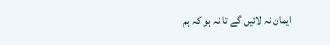ایمان نہ لائیں گے تا نہ ہو کہ ہم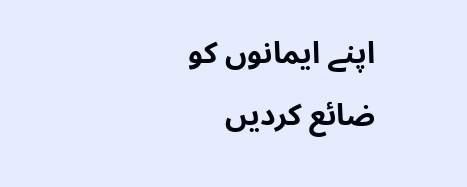اپنے ایمانوں کو ضائع کردیں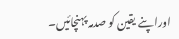اوراپنے یقین کو صدمہ پہنچائیں۔